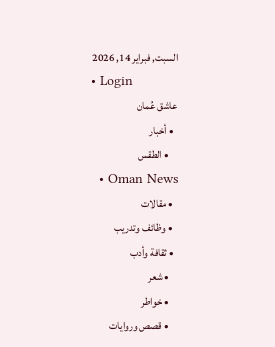السبت, فبراير 14, 2026
  • Login
عاشق عُمان
  • أخبار
    • الطقس
    • Oman News
  • مقالات
  • وظائف وتدريب
  • ثقافة وأدب
    • شعر
    • خواطر
    • قصص وروايات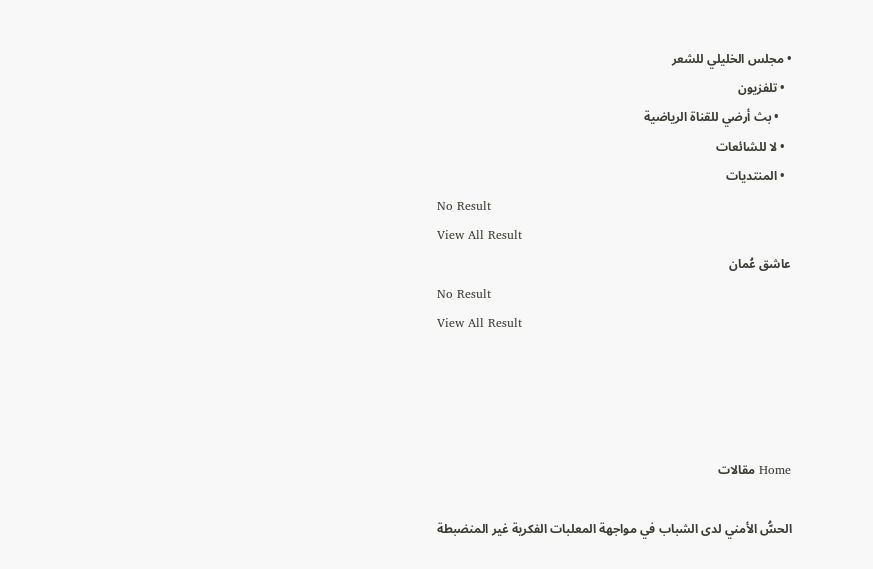• مجلس الخليلي للشعر
  • تلفزيون
    • بث أرضي للقناة الرياضية
  • لا للشائعات
  • المنتديات
No Result
View All Result
عاشق عُمان
No Result
View All Result




Home مقالات

الحسُّ الأمني لدى الشباب في مواجهة المعلبات الفكرية غير المنضبطة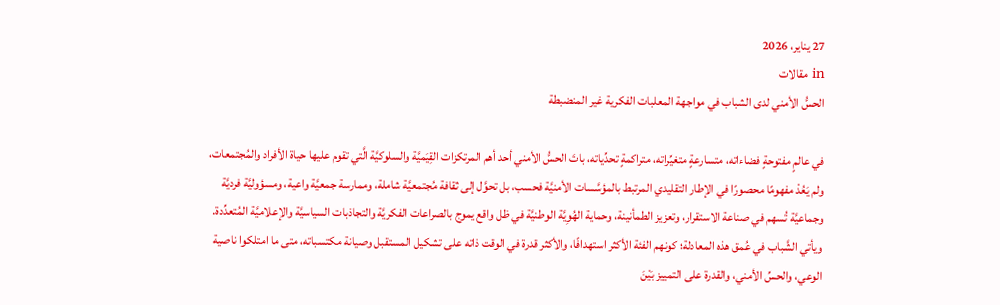27 يناير، 2026
in مقالات
الحسُّ الأمني لدى الشباب في مواجهة المعلبات الفكرية غير المنضبطة

في عالمٍ مفتوحةٍ فضاءاته، متسارعةٍ متغيِّراته، متراكمةٍ تحدِّياته، باتَ الحسُّ الأمني أحد أهم المرتكزات القِيَميَّة والسلوكيَّة الَّتي تقوم عليها حياة الأفراد والمُجتمعات، ولم يَعُدْ مفهومًا محصورًا في الإطار التقليدي المرتبط بالمؤسَّسات الأمنيَّة فحسب، بل تحوَّل إلى ثقافة مُجتمعيَّة شاملة، وممارسة جمعيَّة واعية، ومسؤوليَّة فرديَّة وجماعيَّة تُسهم في صناعة الاستقرار، وتعزيز الطمأنينة، وحماية الهُوِيَّة الوطنيَّة في ظل واقع يموج بالصراعات الفكريَّة والتجاذبات السياسيَّة والإعلاميَّة المُتعدِّدة. ويأتي الشَّباب في عُمق هذه المعادلة؛ كونهم الفئة الأكثر استهدافًا، والأكثر قدرة في الوقت ذاته على تشكيل المستقبل وصيانة مكتسباته، متى ما امتلكوا ناصية الوعي، والحسِّ الأمني، والقدرة على التمييز بَيْنَ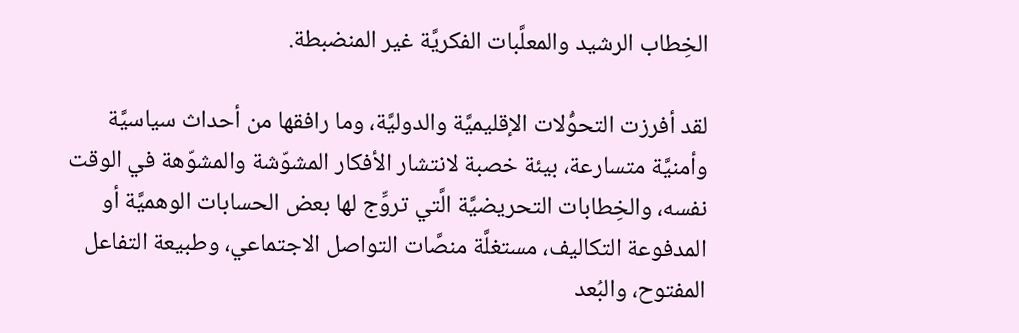الخِطاب الرشيد والمعلَّبات الفكريَّة غير المنضبطة.

لقد أفرزت التحوُّلات الإقليميَّة والدوليَّة، وما رافقها من أحداث سياسيَّة وأمنيَّة متسارعة، بيئة خصبة لانتشار الأفكار المشوّشة والمشوّهة في الوقت نفسه، والخِطابات التحريضيَّة الَّتي تروِّج لها بعض الحسابات الوهميَّة أو المدفوعة التكاليف، مستغلَّة منصَّات التواصل الاجتماعي، وطبيعة التفاعل المفتوح، والبُعد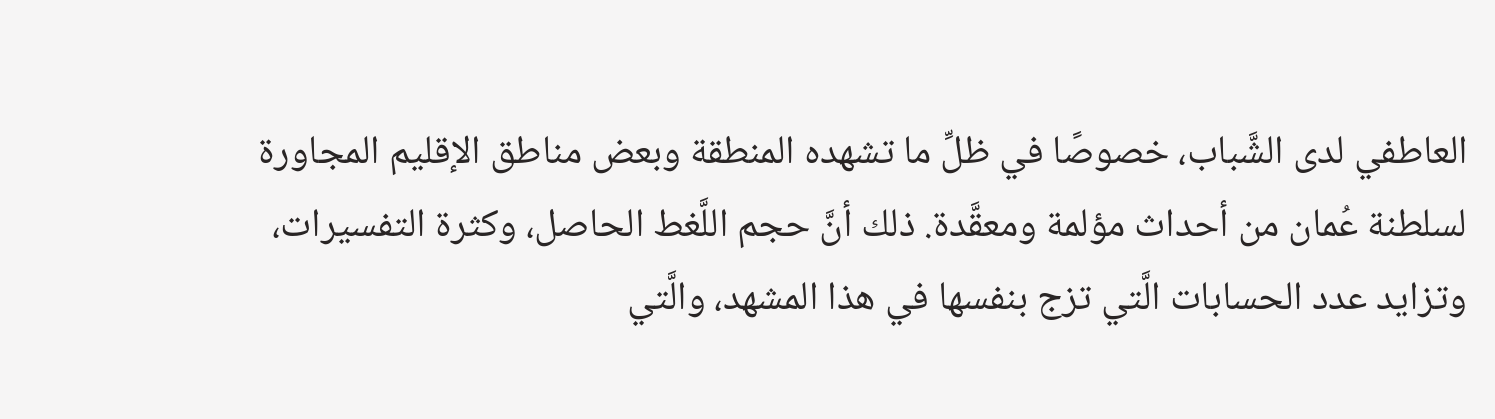العاطفي لدى الشَّباب، خصوصًا في ظلِّ ما تشهده المنطقة وبعض مناطق الإقليم المجاورة لسلطنة عُمان من أحداث مؤلمة ومعقَّدة. ذلك أنَّ حجم اللَّغط الحاصل، وكثرة التفسيرات، وتزايد عدد الحسابات الَّتي تزج بنفسها في هذا المشهد، والَّتي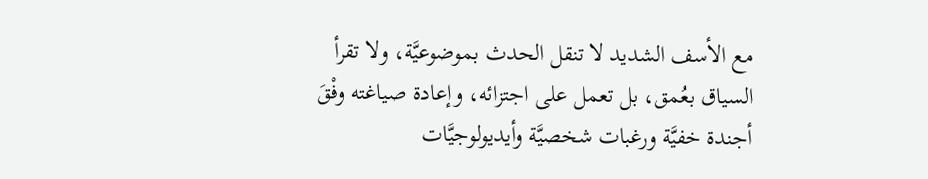مع الأسف الشديد لا تنقل الحدث بموضوعيَّة، ولا تقرأ السياق بعُمق، بل تعمل على اجتزائه، وإعادة صياغته وفْقَ أجندة خفيَّة ورغبات شخصيَّة وأيديولوجيَّات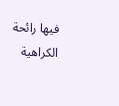فيها رائحة الكراهية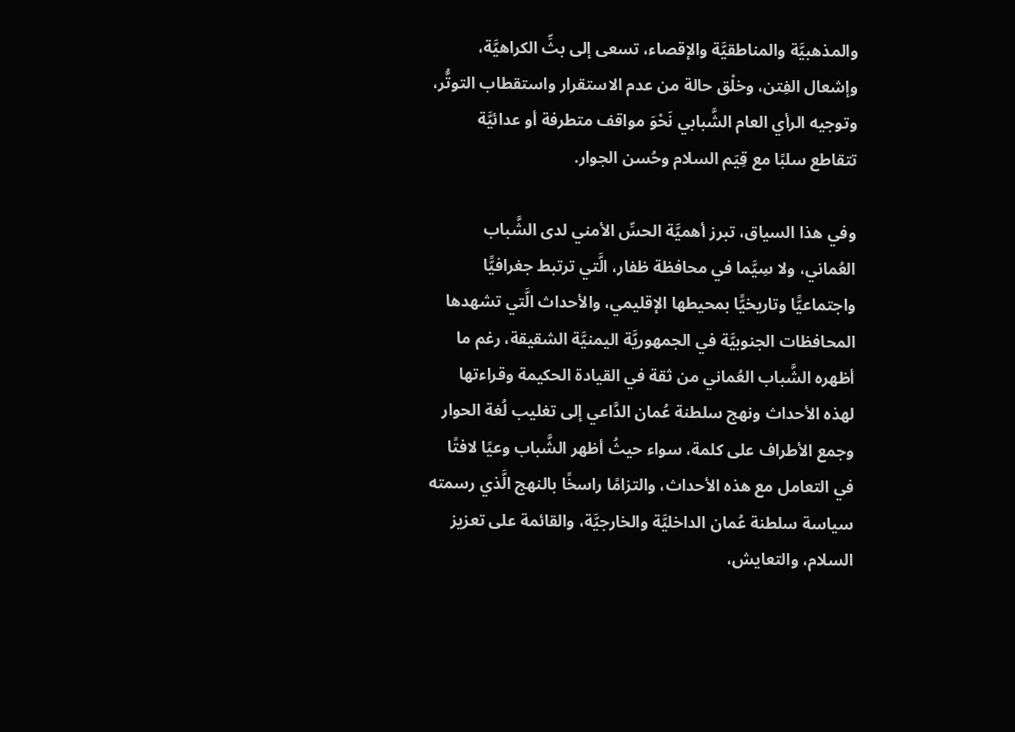والمذهبيَّة والمناطقيَّة والإقصاء، تسعى إلى بثِّ الكراهيَّة، وإشعال الفِتن، وخلْق حالة من عدم الاستقرار واستقطاب التوتُّر، وتوجيه الرأي العام الشَّبابي نَحْوَ مواقف متطرفة أو عدائيَّة تتقاطع سلبًا مع قِيَم السلام وحُسن الجوار.

وفي هذا السياق، تبرز أهميَّة الحسِّ الأمني لدى الشَّباب العُماني، ولا سِيَّما في محافظة ظفار، الَّتي ترتبط جغرافيًّا واجتماعيًّا وتاريخيًّا بمحيطها الإقليمي، والأحداث الَّتي تشهدها المحافظات الجنوبيَّة في الجمهوريَّة اليمنيَّة الشقيقة، رغم ما أظهره الشَّباب العُماني من ثقة في القيادة الحكيمة وقراءتها لهذه الأحداث ونهج سلطنة عُمان الدَّاعي إلى تغليب لُغة الحوار وجمع الأطراف على كلمة، سواء حيثُ أظهر الشَّباب وعيًا لافتًا في التعامل مع هذه الأحداث، والتزامًا راسخًا بالنهج الَّذي رسمته سياسة سلطنة عُمان الداخليَّة والخارجيَّة، والقائمة على تعزيز السلام، والتعايش،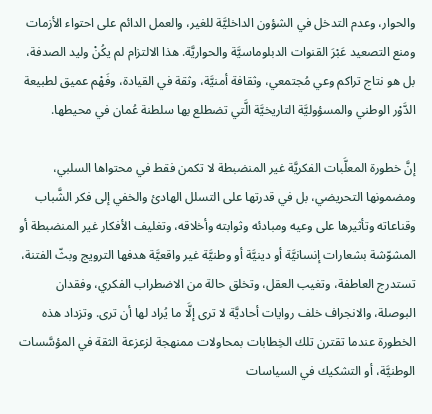والحوار، وعدم التدخل في الشؤون الداخليَّة للغير، والعمل الدائم على احتواء الأزمات ومنع التصعيد عَبْرَ القنوات الدبلوماسيَّة والحواريَّة. هذا الالتزام لم يكُنْ وليد الصدفة، بل هو نتاج تراكم وعي مُجتمعي، وثقافة أمنيَّة، وثقة في القيادة، وفَهْم عميق لطبيعة الدَّوْر الوطني والمسؤوليَّة التاريخيَّة الَّتي تضطلع بها سلطنة عُمان في محيطها.

إنَّ خطورة المعلَّبات الفكريَّة غير المنضبطة لا تكمن فقط في محتواها السلبي، ومضمونها التحريضي، بل في قدرتها على التسلل الهادئ والخفي إلى فكر الشَّباب وقناعاته وتأثيرها على وعيه ومبادئه وثوابته وأخلاقه، وتغليف الأفكار غير المنضبطة أو المشوّشة بشعارات إنسانيَّة أو دينيَّة أو وطنيَّة غير واقعيَّة هدفها الترويج وبثّ الفتنة، تستدرج العاطفة، وتغيب العقل، وتخلق حالة من الاضطراب الفكري، وفقدان البوصلة، والانجراف خلف روايات أحاديَّة لا ترى إلَّا ما يُراد لها أن ترى. وتزداد هذه الخطورة عندما تقترن تلك الخِطابات بمحاولات ممنهجة لزعزعة الثقة في المؤسَّسات الوطنيَّة، أو التشكيك في السياسات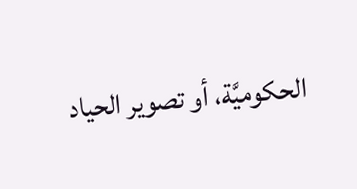الحكوميَّة، أو تصوير الحياد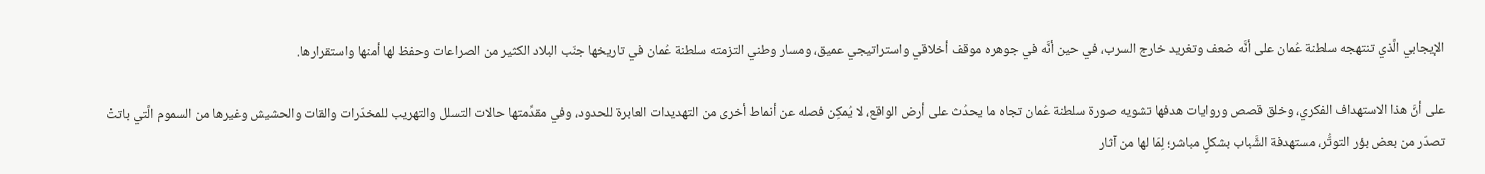الإيجابي الَّذي تنتهجه سلطنة عُمان على أنَّه ضعف وتغريد خارج السرب، في حين أنَّه في جوهره موقف أخلاقي واستراتيجي عميق، ومسار وطني التزمته سلطنة عُمان في تاريخها جنّب البلاد الكثير من الصراعات وحفظ لها أمنها واستقرارها.

على أنَّ هذا الاستهداف الفكري، وخلق قصص وروايات هدفها تشويه صورة سلطنة عُمان تجاه ما يحدُث على أرض الواقع، لا يُمكِن فصله عن أنماط أخرى من التهديدات العابرة للحدود، وفي مقدِّمتها حالات التسلل والتهريب للمخدّرات والقات والحشيش وغيرها من السموم الَّتي باتتْ تصدّر من بعض بؤر التوتُّر، مستهدفة الشَّباب بشكلٍ مباشر؛ لِمَا لها من آثار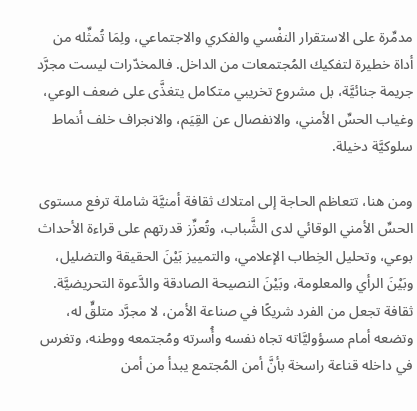مدمِّرة على الاستقرار النفْسي والفكري والاجتماعي، ولِمَا تُمثِّله من أداة خطيرة لتفكيك المُجتمعات من الداخل. فالمخدّرات ليست مجرَّد جريمة جنائيَّة، بل مشروع تخريبي متكامل يتغذَّى على ضعف الوعي، وغياب الحسِّ الأمني، والانفصال عن القِيَم، والانجراف خلف أنماط سلوكيَّة دخيلة.

ومن هنا، تتعاظم الحاجة إلى امتلاك ثقافة أمنيَّة شاملة ترفع مستوى الحسِّ الأمني الوقائي لدى الشَّباب، وتُعزِّز قدرتهم على قراءة الأحداث بوعي، وتحليل الخِطاب الإعلامي، والتمييز بَيْنَ الحقيقة والتضليل، وبَيْنَ الرأي والمعلومة، وبَيْنَ النصيحة الصادقة والدَّعوة التحريضيَّة. ثقافة تجعل من الفرد شريكًا في صناعة الأمن، لا مجرَّد متلقٍّ له، وتضعه أمام مسؤوليَّاته تجاه نفسه وأُسرته ومُجتمعه ووطنه، وتغرس في داخله قناعة راسخة بأنَّ أمن المُجتمع يبدأ من أمن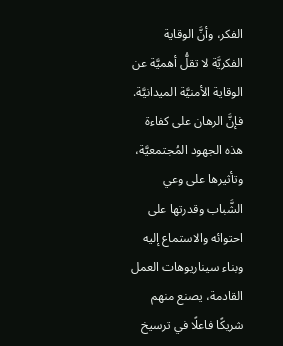الفكر، وأنَّ الوقاية الفكريَّة لا تقلُّ أهميَّة عن الوقاية الأمنيَّة الميدانيَّة. فإنَّ الرهان على كفاءة هذه الجهود المُجتمعيَّة، وتأثيرها على وعي الشَّباب وقدرتها على احتوائه والاستماع إليه وبناء سيناريوهات العمل القادمة، يصنع منهم شريكًا فاعلًا في ترسيخ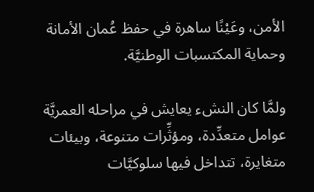الأمن، وعَيْنًا ساهرة في حفظ عُمان الأمانة وحماية المكتسبات الوطنيَّة.

ولمَّا كان النشء يعايش في مراحله العمريَّة عوامل متعدِّدة، ومؤثِّرات متنوعة، وبيئات متغايرة، تتداخل فيها سلوكيَّات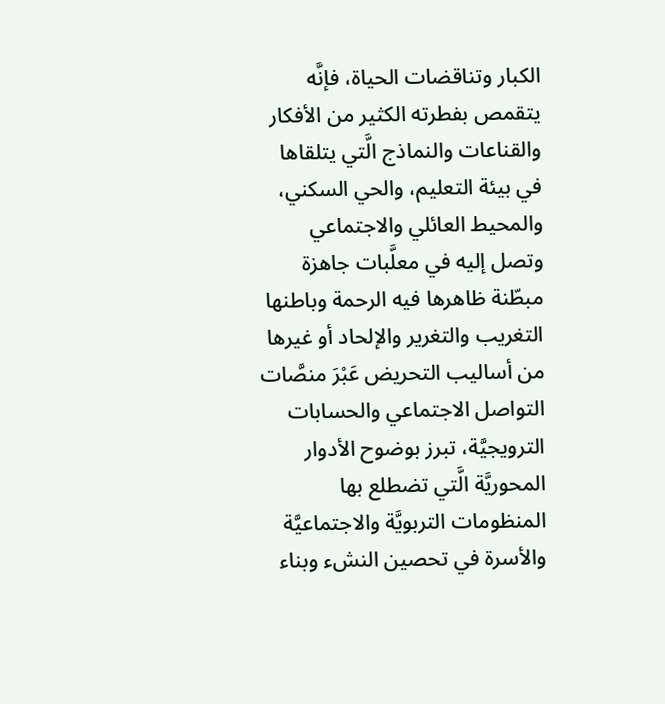الكبار وتناقضات الحياة، فإنَّه يتقمص بفطرته الكثير من الأفكار والقناعات والنماذج الَّتي يتلقاها في بيئة التعليم، والحي السكني، والمحيط العائلي والاجتماعي وتصل إليه في معلَّبات جاهزة مبطّنة ظاهرها فيه الرحمة وباطنها التغريب والتغرير والإلحاد أو غيرها من أساليب التحريض عَبْرَ منصَّات التواصل الاجتماعي والحسابات الترويجيَّة، تبرز بوضوح الأدوار المحوريَّة الَّتي تضطلع بها المنظومات التربويَّة والاجتماعيَّة والأسرة في تحصين النشء وبناء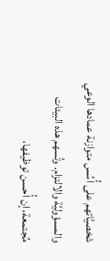شخصيَّاتهم على أُسُس متوازنة عمادها الوعي والمسؤوليَّة والالتزام. وتُسهم هذه البيئات مُجتمعة، إن أُحسن توظيفها،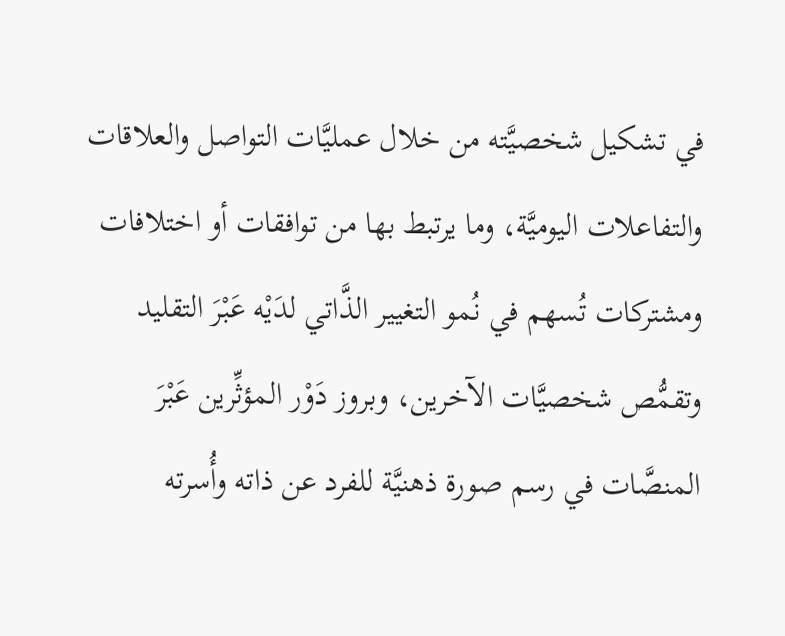في تشكيل شخصيَّته من خلال عمليَّات التواصل والعلاقات والتفاعلات اليوميَّة، وما يرتبط بها من توافقات أو اختلافات ومشتركات تُسهم في نُمو التغيير الذَّاتي لدَيْه عَبْرَ التقليد وتقمُّص شخصيَّات الآخرين، وبروز دَوْر المؤثِّرين عَبْرَ المنصَّات في رسم صورة ذهنيَّة للفرد عن ذاته وأُسرته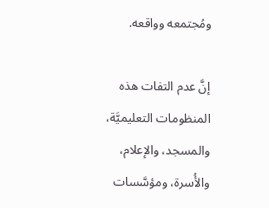ومُجتمعه وواقعه.

إنَّ عدم التفات هذه المنظومات التعليميَّة، والمسجد، والإعلام، والأُسرة، ومؤسَّسات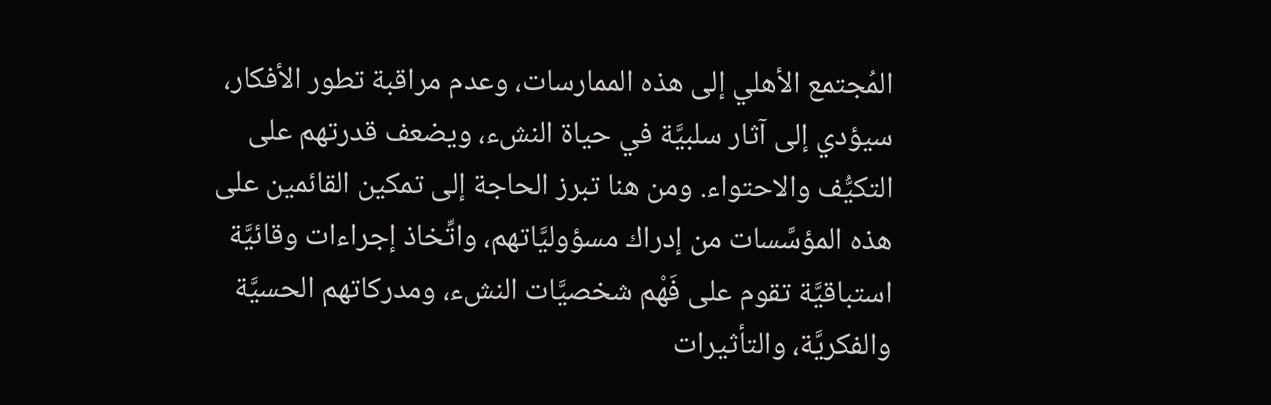المُجتمع الأهلي إلى هذه الممارسات، وعدم مراقبة تطور الأفكار، سيؤدي إلى آثار سلبيَّة في حياة النشء، ويضعف قدرتهم على التكيُّف والاحتواء. ومن هنا تبرز الحاجة إلى تمكين القائمين على هذه المؤسَّسات من إدراك مسؤوليَّاتهم، واتِّخاذ إجراءات وقائيَّة استباقيَّة تقوم على فَهْم شخصيَّات النشء، ومدركاتهم الحسيَّة والفكريَّة، والتأثيرات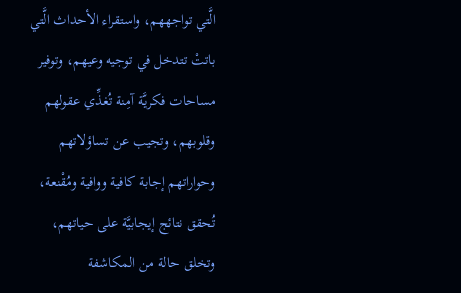الَّتي تواجههم، واستقراء الأحداث الَّتي باتتْ تتدخل في توجيه وعيهم، وتوفير مساحات فكريَّة آمِنة تُغذِّي عقولهم وقلوبهم، وتجيب عن تساؤلاتهم وحواراتهم إجابة كافية ووافية ومُقْنعة، تُحقق نتائج إيجابيَّة على حياتهم، وتخلق حالة من المكاشفة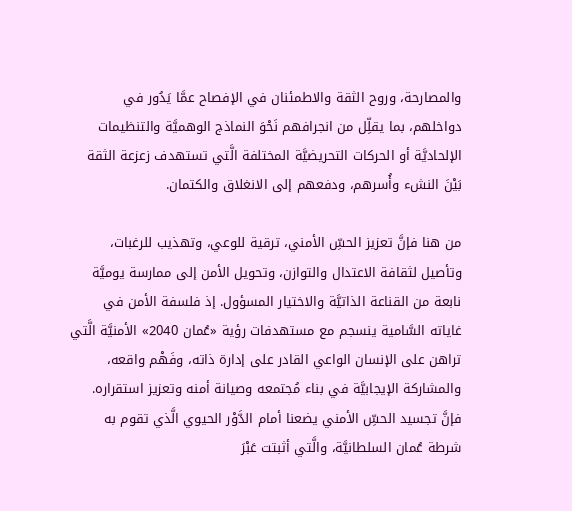والمصارحة، وروح الثقة والاطمئنان في الإفصاح عمَّا يَدُور في دواخلهم، بما يقلِّل من انجرافهم نَحْوَ النماذج الوهميَّة والتنظيمات الإلحاديَّة أو الحركات التحريضيَّة المختلفة الَّتي تستهدف زعزعة الثقة بَيْنَ النشء وأُسرهم، ودفعهم إلى الانغلاق والكتمان.

من هنا فإنَّ تعزيز الحسِّ الأمني، ترقية للوعي، وتهذيب للرغبات، وتأصيل لثقافة الاعتدال والتوازن، وتحويل الأمن إلى ممارسة يوميَّة نابعة من القناعة الذاتيَّة والاختيار المسؤول. إذ فلسفة الأمن في غاياته السَّامية ينسجم مع مستهدفات رؤية «عُمان 2040» الأمنيَّة الَّتي تراهن على الإنسان الواعي القادر على إدارة ذاته، وفَهْم واقعه، والمشاركة الإيجابيَّة في بناء مُجتمعه وصيانة أمنه وتعزيز استقراره. فإنَّ تجسيد الحسِّ الأمني يضعنا أمام الدَّوْر الحيوي الَّذي تقوم به شرطة عُمان السلطانيَّة، والَّتي أثبتت عَبْرَ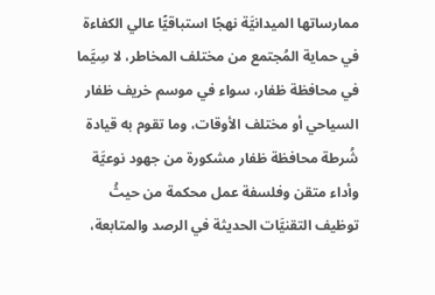ممارساتها الميدانيَّة نهجًا استباقيًّا عالي الكفاءة في حماية المُجتمع من مختلف المخاطر، لا سِيَّما في محافظة ظفار، سواء في موسم خريف ظفار السياحي أو مختلف الأوقات، وما تقوم به قيادة شُرطة محافظة ظفار مشكورة من جهود نوعيَّة وأداء متقن وفلسفة عمل محكمة من حيثُ توظيف التقنيَّات الحديثة في الرصد والمتابعة،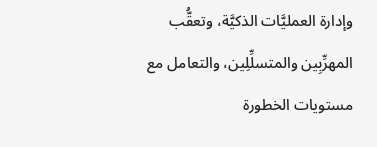وإدارة العمليَّات الذكيَّة، وتعقُّب المهرِّبِين والمتسلِّلِين، والتعامل مع مستويات الخطورة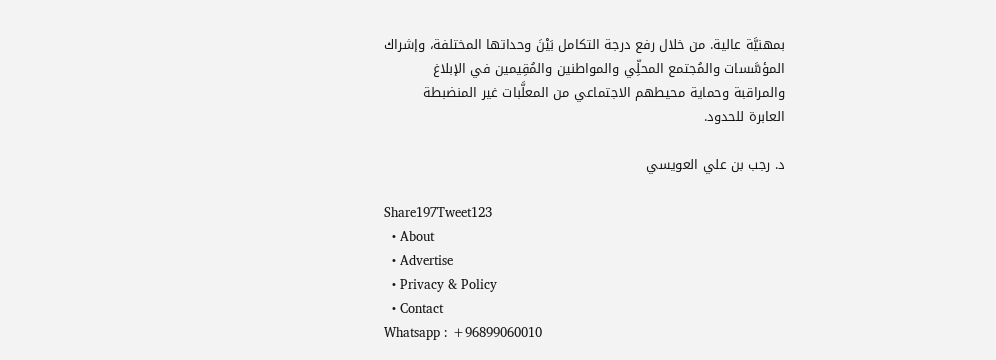بمهنيَّة عالية. من خلال رفع درجة التكامل بَيْنَ وحداتها المختلفة، وإشراك المؤسَّسات والمُجتمع المحلِّي والمواطنين والمُقِيمين في الإبلاغ والمراقبة وحماية محيطهم الاجتماعي من المعلَّبات غير المنضبطة العابرة للحدود.

د. رجب بن علي العويسي

Share197Tweet123
  • About
  • Advertise
  • Privacy & Policy
  • Contact
Whatsapp : +96899060010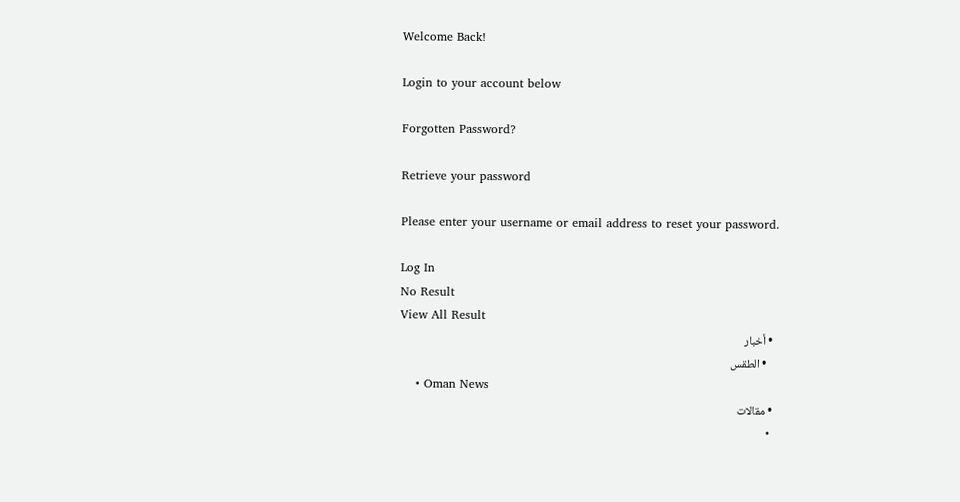Welcome Back!

Login to your account below

Forgotten Password?

Retrieve your password

Please enter your username or email address to reset your password.

Log In
No Result
View All Result
  • أخبار
    • الطقس
    • Oman News
  • مقالات
  •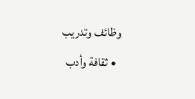وظائف وتدريب
  • ثقافة وأدب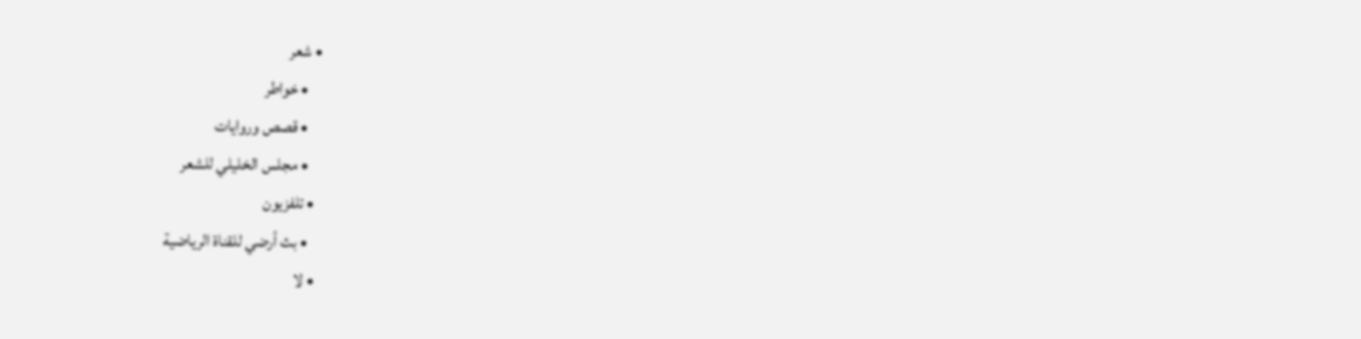• شعر
    • خواطر
    • قصص وروايات
    • مجلس الخليلي للشعر
  • تلفزيون
    • بث أرضي للقناة الرياضية
  • لا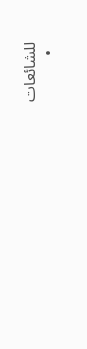للشائعات
  •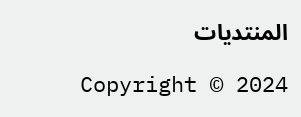المنتديات

Copyright © 2024